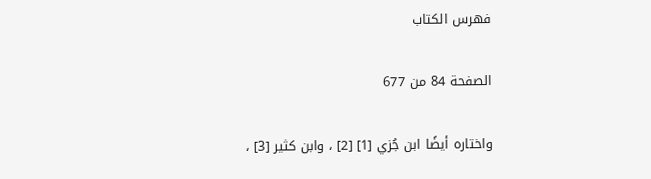فهرس الكتاب

الصفحة 84 من 677

واختاره أيضًا ابن جُزي [1] [2] ، وابن كثير [3] ،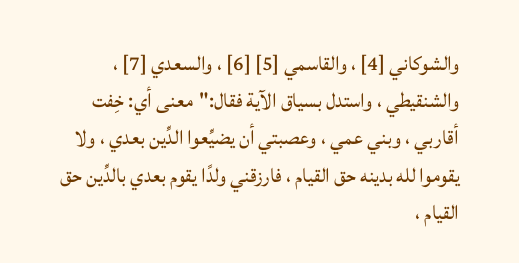والشوكاني [4] ، والقاسمي [5] [6] ، والسعدي [7] ، والشنقيطي ، واستدل بسياق الآية فقال:"معنى أي: خِفت أقاربي ، وبني عمي ، وعصبتي أن يضيِّعوا الدِّين بعدي ، ولا يقوموا لله بدينه حق القيام ، فارزقني ولدًا يقوم بعدي بالدِّين حق القيام ،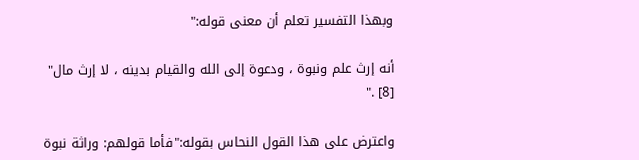وبهذا التفسير تعلم أن معنى قوله:"

أنه إرث علم ونبوة ، ودعوة إلى الله والقيام بدينه ، لا إرث مال" [8] ."

واعترض على هذا القول النحاس بقوله:"فأما قولهم: وراثة نبوة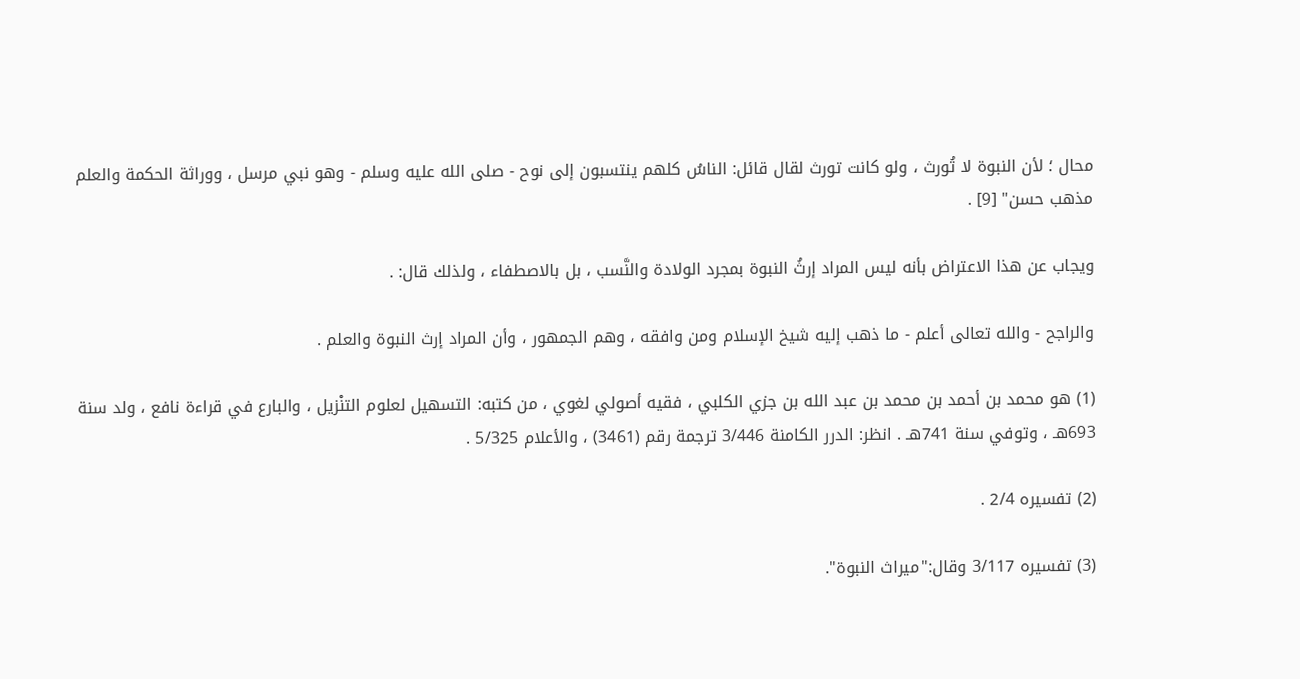محال ؛ لأن النبوة لا تُورث ، ولو كانت تورث لقال قائل: الناسُ كلهم ينتسبون إلى نوح - صلى الله عليه وسلم - وهو نبي مرسل ، ووراثة الحكمة والعلم مذهب حسن" [9] .

ويجاب عن هذا الاعتراض بأنه ليس المراد إرثُ النبوة بمجرد الولادة والنَّسب ، بل بالاصطفاء ، ولذلك قال: .

والراجح - والله تعالى أعلم - ما ذهب إليه شيخ الإسلام ومن وافقه ، وهم الجمهور ، وأن المراد إرث النبوة والعلم .

(1) هو محمد بن أحمد بن محمد بن عبد الله بن جزي الكلبي ، فقيه أصولي لغوي ، من كتبه: التسهيل لعلوم التنْزيل ، والبارع في قراءة نافع ، ولد سنة 693هـ ، وتوفي سنة 741هـ . انظر: الدرر الكامنة 3/446 ترجمة رقم (3461) ، والأعلام 5/325 .

(2) تفسيره 2/4 .

(3) تفسيره 3/117 وقال:"ميراث النبوة".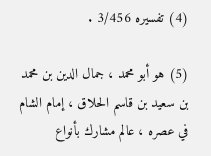(4) تفسيره 3/456 .

(5) هو أبو محمد ، جمال الدين بن محمد بن سعيد بن قاسم الحلاق ، إمام الشام في عصره ، عالم مشارك بأنواع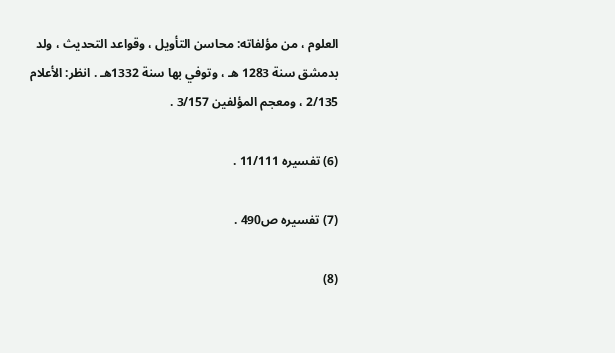العلوم ، من مؤلفاته: محاسن التأويل ، وقواعد التحديث ، ولد بدمشق سنة 1283 هـ ، وتوفي بها سنة 1332هـ . انظر: الأعلام 2/135 ، ومعجم المؤلفين 3/157 .

(6) تفسيره 11/111 .

(7) تفسيره ص490 .

(8)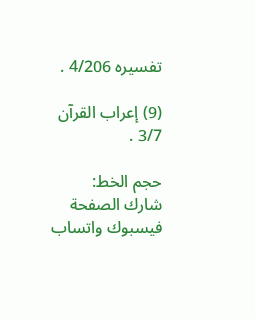تفسيره 4/206 .

(9) إعراب القرآن 3/7 .

حجم الخط:
شارك الصفحة
فيسبوك واتساب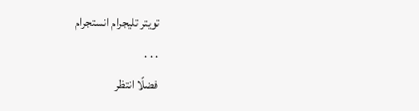تويتر تليجرام انستجرام
. . .
فضلًا انتظر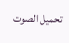تحميل الصوت